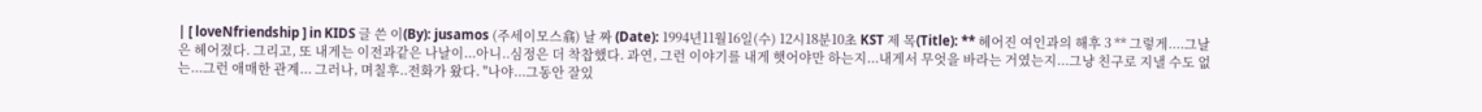| [ loveNfriendship ] in KIDS 글 쓴 이(By): jusamos (주세이모스翕) 날 짜 (Date): 1994년11월16일(수) 12시18분10초 KST 제 목(Title): ** 헤어진 여인과의 해후 3 ** 그렇게....그날은 헤어졌다. 그리고, 또 내게는 이전과같은 나날이...아니..심정은 더 착찹했다. 과연, 그런 이야기를 내게 햇어야만 하는지...내게서 무엇을 바라는 거였는지...그냥 친구로 지낼 수도 없는...그런 애매한 관계... 그러나, 며칠후..전화가 왔다. "나야...그동안 잘있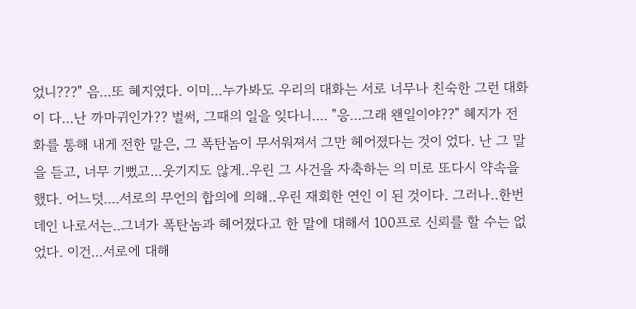었니???" 음...또 혜지였다. 이미...누가봐도 우리의 대화는 서로 너무나 친숙한 그런 대화이 다...난 까마귀인가?? 벌써, 그때의 일을 잊다니.... "응...그래 왠일이야??" 혜지가 전화를 통해 내게 전한 말은, 그 폭탄놈이 무서워져서 그만 헤어졌다는 것이 었다. 난 그 말을 듣고, 너무 기뻤고...웃기지도 않게..우린 그 사건을 자축하는 의 미로 또다시 약속을 했다. 어느덧....서로의 무언의 합의에 의해..우린 재회한 연인 이 된 것이다. 그러나..한번 데인 나로서는..그녀가 폭탄놈과 헤어졌다고 한 말에 대해서 100프로 신뢰를 할 수는 없었다. 이건...서로에 대해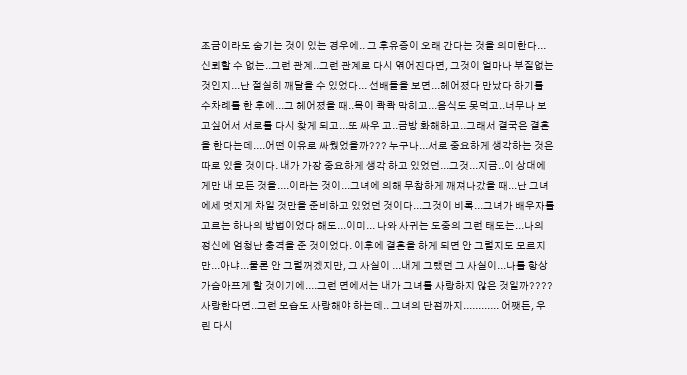조금이라도 숨기는 것이 있는 경우에.. 그 후유증이 오래 간다는 것을 의미한다...신뢰할 수 없는..그런 관계..그런 관계로 다시 엮어진다면, 그것이 얼마나 부질없는 것인지...난 절실히 깨달을 수 있었다... 선배들을 보면...헤어졌다 만났다 하기를 수차례를 한 후에...그 헤어졌을 때..목이 콱콱 막히고...음식도 못먹고..너무나 보고싶어서 서로를 다시 찾게 되고...또 싸우 고..금방 화해하고..그래서 결국은 결혼을 한다는데....어떤 이유로 싸웠었을까??? 누구나...서로 중요하게 생각하는 것은 따로 있을 것이다. 내가 가장 중요하게 생각 하고 있었던...그것...지금..이 상대에게만 내 모든 것을....이라는 것이...그녀에 의해 무참하게 깨져나갔을 때...난 그녀에세 멋지게 차일 것만을 준비하고 있었던 것이다...그것이 비록...그녀가 배우자를 고르는 하나의 방법이었다 해도...이미... 나와 사귀는 도중의 그런 태도는...나의 정신에 엄청난 충격을 준 것이었다. 이후에 결혼을 하게 되면 안 그럴지도 모르지만...아냐...물론 안 그럴꺼겠지만, 그 사실이 ...내게 그랬던 그 사실이...나를 항상 가슴아프게 할 것이기에....그런 면에서는 내가 그녀를 사랑하지 않은 것일까???? 사랑한다면..그런 모습도 사랑해야 하는데.. 그녀의 단점까지............ 어쨋든, 우린 다시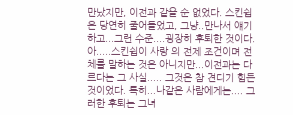만났지만, 이전과 같을 순 없었다. 스킨쉽은 당연히 줄어들었고, 그냥..만나서 얘기하고...그런 수준....굉장히 후퇴한 것이다. 아.....스킨쉽이 사랑 의 전제 조건이며 전체를 말하는 것은 아니지만...이전과는 다르다는 그 사실..... 그것은 참 견디기 힘든 것이었다. 특히...나같은 사람에게는.... 그러한 후퇴는 그녀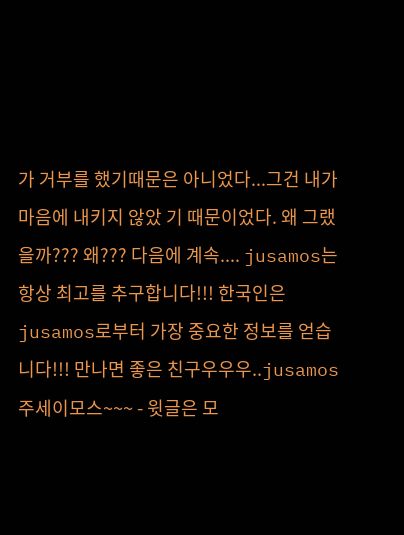가 거부를 했기때문은 아니었다...그건 내가 마음에 내키지 않았 기 때문이었다. 왜 그랬을까??? 왜??? 다음에 계속.... jusamos는 항상 최고를 추구합니다!!! 한국인은 jusamos로부터 가장 중요한 정보를 얻습니다!!! 만나면 좋은 친구우우우..jusamos 주세이모스~~~ - 윗글은 모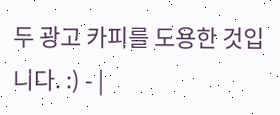두 광고 카피를 도용한 것입니다. :) - |